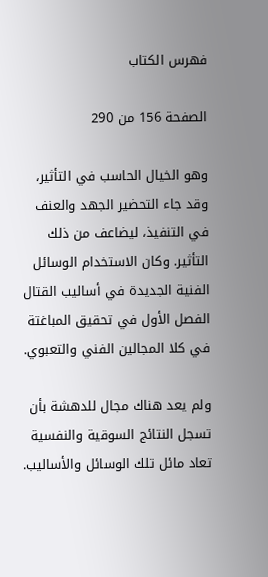فهرس الكتاب

الصفحة 156 من 290

وهو الخيال الحاسب في التأثير، وقد جاء التحضير الجهد والعنف في التنفيذ، ليضاعف من ذلك التأثير. وكان الاستخدام الوسائل الفنية الجديدة في أساليب القتال الفصل الأول في تحقيق المباغتة في كلا المجالين الفني والتعبوي.

ولم يعد هناك مجال للدهشة بأن تسجل النتائج السوقية والنفسية تعاد مائل تلك الوسائل والأساليب.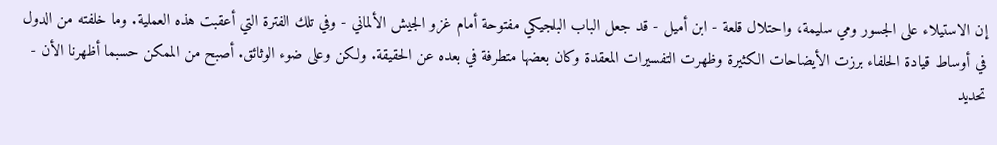إن الاستيلاء على الجسور ومي سليمة، واحتلال قلعة - ابن أميل - قد جعل الباب البلجيكي مفتوحة أمام غزو الجيش الألماني - وفي تلك الفترة التي أعقبت هذه العملية. وما خلفته من الدول في أوساط قيادة الحلفاء برزت الأيضاحات الكثيرة وظهرت التفسيرات المعقدة وكان بعضها متطرفة في بعده عن الحقيقة. ولكن وعلى ضوء الوثائق. أصبح من الممكن حسبما أظهرنا الأن - تحديد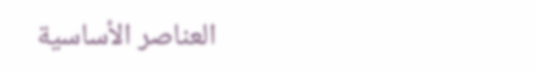العناصر الأساسية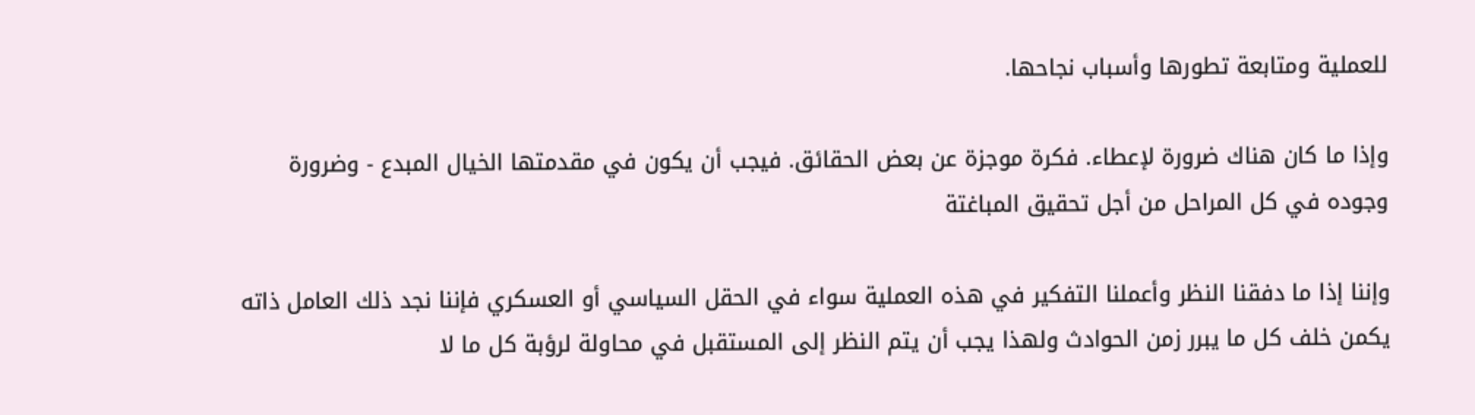للعملية ومتابعة تطورها وأسباب نجاحها.

وإذا ما كان هناك ضرورة لإعطاء. فكرة موجزة عن بعض الحقائق. فيجب أن يكون في مقدمتها الخيال المبدع - وضرورة وجوده في كل المراحل من أجل تحقيق المباغتة

وإننا إذا ما دفقنا النظر وأعملنا التفكير في هذه العملية سواء في الحقل السياسي أو العسكري فإننا نجد ذلك العامل ذاته يکمن خلف كل ما يبرر زمن الحوادث ولهذا يجب أن يتم النظر إلى المستقبل في محاولة لرؤبة كل ما لا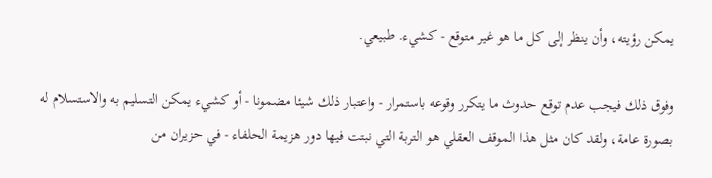يمكن رؤيته، وأن ينظر إلى كل ما هو غير متوقع - كشيء. طبيعي.

وفوق ذلك فيجب عدم توقع حدوث ما يتكرر وقوعه باستمرار - واعتبار ذلك شيئا مضمونا - أو كشيء يمكن التسليم به والاستسلام له بصورة عامة، ولقد كان مثل هذا الموقف العقلي هو التربة التي نبتت فيها دور هزيمة الحلفاء - في حزيران من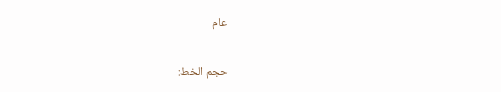عام

حجم الخط: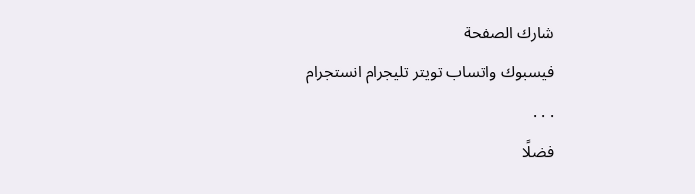شارك الصفحة
فيسبوك واتساب تويتر تليجرام انستجرام
. . .
فضلًا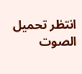انتظر تحميل الصوت